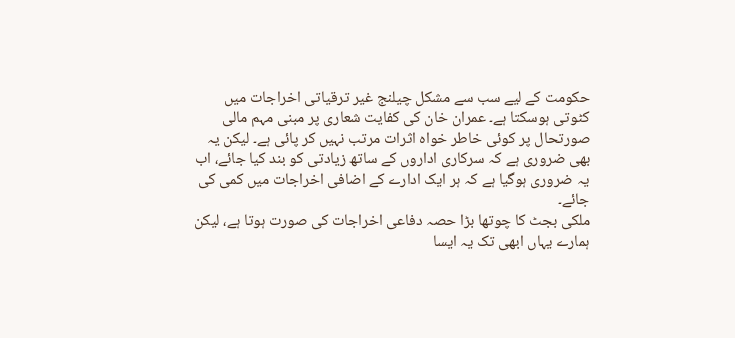حکومت کے لیے سب سے مشکل چیلنج غیر ترقیاتی اخراجات میں کٹوتی ہوسکتا ہے۔ عمران خان کی کفایت شعاری پر مبنی مہم مالی صورتحال پر کوئی خاطر خواہ اثرات مرتب نہیں کر پائی ہے۔ لیکن یہ بھی ضروری ہے کہ سرکاری اداروں کے ساتھ زیادتی کو بند کیا جائے، اب یہ ضروری ہوگیا ہے کہ ہر ایک ادارے کے اضافی اخراجات میں کمی کی جائے۔
ملکی بجٹ کا چوتھا بڑا حصہ دفاعی اخراجات کی صورت ہوتا ہے، لیکن ہمارے یہاں ابھی تک یہ ایسا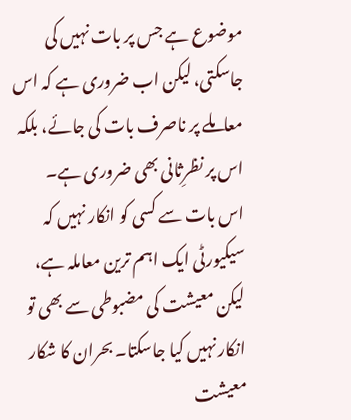موضوع ہے جس پر بات نہیں کی جاسکتی، لیکن اب ضروری ہے کہ اس معاملے پر ناصرف بات کی جائے، بلکہ اس پر نظرِثانی بھی ضروری ہے۔
اس بات سے کسی کو انکار نہیں کہ سیکیورٹی ایک اہم ترین معاملہ ہے، لیکن معیشت کی مضبوطی سے بھی تو انکار نہیں کیا جاسکتا۔ بحران کا شکار معیشت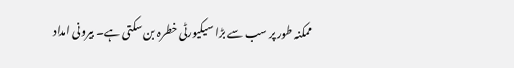ممکنہ طور پر سب سے بڑا سیکیورٹی خطرہ بن سکتی ہے۔ بیرونی امداد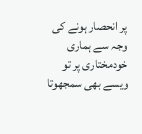پر انحصار ہونے کی وجہ سے ہماری خودمختاری پر تو ویسے بھی سمجھوتا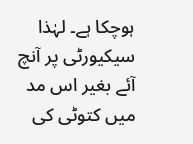ہوچکا ہے۔ لہٰذا سیکیورٹی پر آنچ آئے بغیر اس مد میں کتوٹی کی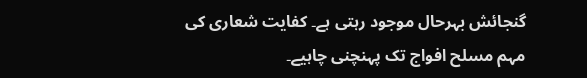گنجائش بہرحال موجود رہتی ہے۔ کفایت شعاری کی مہم مسلح افواج تک پہنچنی چاہیے۔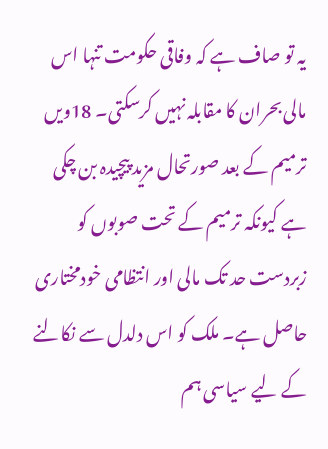یہ تو صاف ہے کہ وفاقی حکومت تنہا اس مالی بحران کا مقابلہ نہیں کرسکتی۔ 18ویں ترمیم کے بعد صورتحال مزید پیچیدہ بن چکی ہے کیونکہ ترمیم کے تحت صوبوں کو زبردست حد تک مالی اور انتظامی خودمختاری حاصل ہے۔ ملک کو اس دلدل سے نکالنے کے لیے سیاسی ہم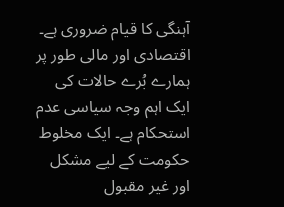آہنگی کا قیام ضروری ہے۔
اقتصادی اور مالی طور پر ہمارے بُرے حالات کی ایک اہم وجہ سیاسی عدم استحکام ہے۔ ایک مخلوط حکومت کے لیے مشکل اور غیر مقبول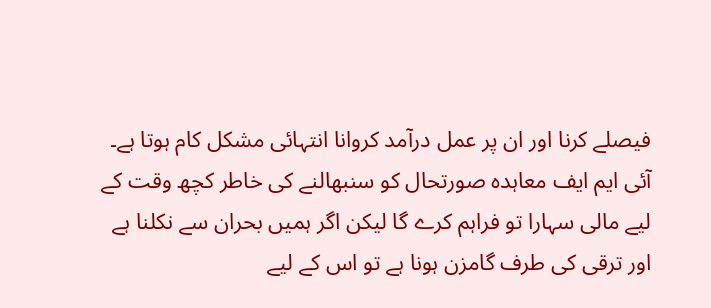فیصلے کرنا اور ان پر عمل درآمد کروانا انتہائی مشکل کام ہوتا ہے۔ آئی ایم ایف معاہدہ صورتحال کو سنبھالنے کی خاطر کچھ وقت کے لیے مالی سہارا تو فراہم کرے گا لیکن اگر ہمیں بحران سے نکلنا ہے اور ترقی کی طرف گامزن ہونا ہے تو اس کے لیے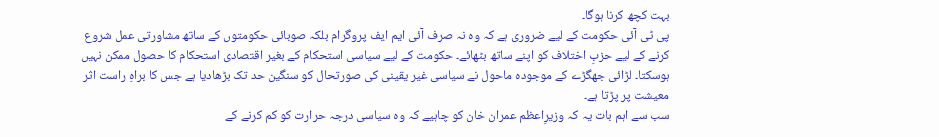بہت کچھ کرنا ہوگا۔
پی ٹی آئی حکومت کے لیے ضروری ہے کہ وہ نہ صرف آئی ایم ایف پروگرام بلکہ صوبائی حکومتوں کے ساتھ مشاورتی عمل شروع کرنے کے لیے حزبِ اختلاف کو اپنے ساتھ بٹھائے۔ حکومت کے لیے سیاسی استحکام کے بغیر اقتصادی استحکام کا حصول ممکن نہیں ہوسکتا۔ لڑائی جھگڑے کے موجودہ ماحول نے سیاسی غیر یقینی کی صورتحال کو سنگین حد تک بڑھادیا ہے جس کا براہِ راست اثر معیشت پر پڑتا ہے۔
سب سے اہم بات یہ کہ وزیرِاعظم عمران خان کو چاہیے کہ وہ سیاسی درجہ حرارت کو کم کرنے کے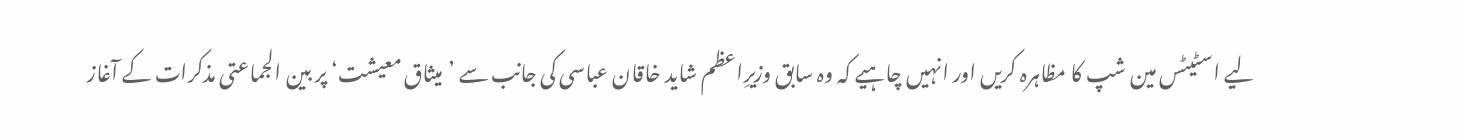لیے اسٹیٹس مین شپ کا مظاہرہ کریں اور انہیں چاہیے کہ وہ سابق وزیرِاعظم شاید خاقان عباسی کی جانب سے ’میثاق معیشت‘ پر بین الجماعتی مذکرات کے آغاز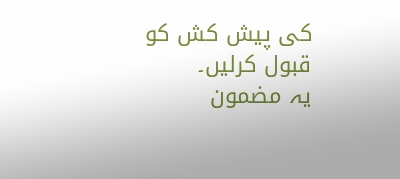کی پیش کش کو قبول کرلیں۔
یہ مضمون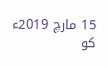15 مارچ 2019ء کو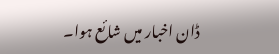ڈان اخبار میں شائع ہوا۔